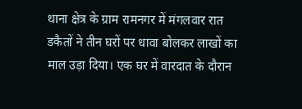थाना क्षेत्र के ग्राम रामनगर में मंगलवार रात डकैतों ने तीन घरों पर धावा बोलकर लाखों का माल उड़ा दिया। एक घर में वारदात के दौरान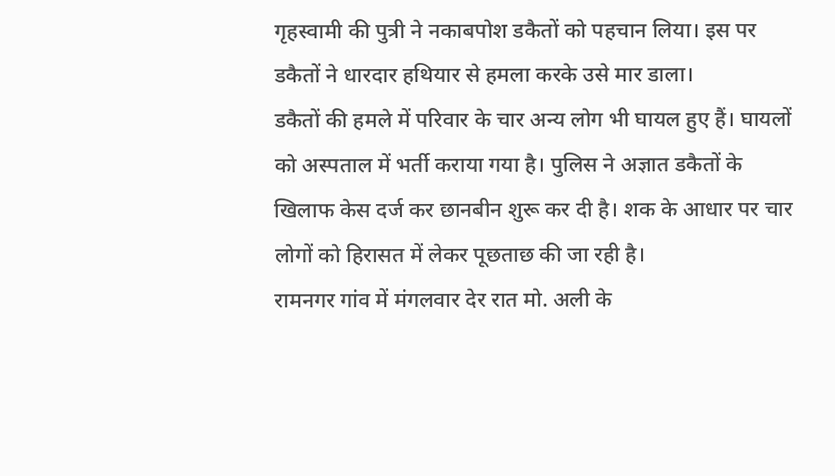गृहस्वामी की पुत्री ने नकाबपोश डकैतों को पहचान लिया। इस पर डकैतों ने धारदार हथियार से हमला करके उसे मार डाला।
डकैतों की हमले में परिवार के चार अन्य लोग भी घायल हुए हैं। घायलों को अस्पताल में भर्ती कराया गया है। पुलिस ने अज्ञात डकैतों के खिलाफ केस दर्ज कर छानबीन शुरू कर दी है। शक के आधार पर चार लोगों को हिरासत में लेकर पूछताछ की जा रही है।
रामनगर गांव में मंगलवार देर रात मो. अली के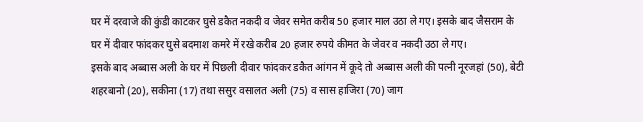घर में दरवाजे की कुंडी काटकर घुसे डकैत नकदी व जेवर समेत करीब 50 हजार माल उठा ले गए। इसके बाद जैसराम के घर में दीवार फांदकर घुसे बदमाश कमरे में रखे करीब 20 हजार रुपये कीमत के जेवर व नकदी उठा ले गए।
इसके बाद अब्बास अली के घर में पिछली दीवार फांदकर डकैत आंगन में कूदे तो अब्बास अली की पत्नी नूरजहां (50), बेटी शहरबानो (20), सकीना (17) तथा ससुर वसालत अली (75) व सास हाजिरा (70) जाग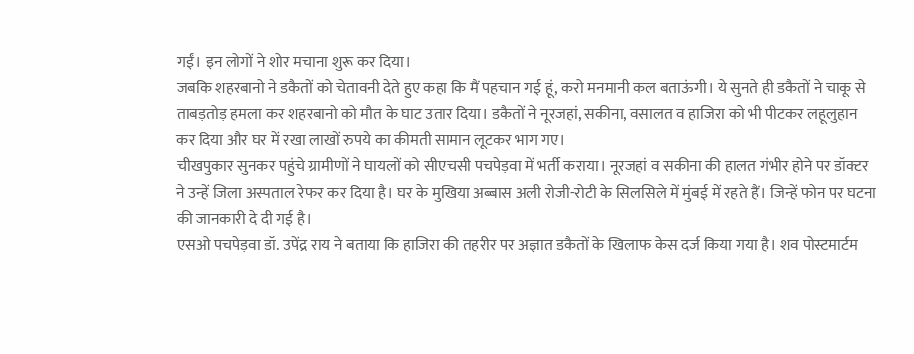गईं। इन लोगों ने शोर मचाना शुरू कर दिया।
जबकि शहरबानो ने डकैतों को चेतावनी देते हुए कहा कि मैं पहचान गई हूं, करो मनमानी कल बताऊंगी। ये सुनते ही डकैतों ने चाकू से ताबड़तोड़ हमला कर शहरबानो को मौत के घाट उतार दिया। डकैतों ने नूरजहां, सकीना, वसालत व हाजिरा को भी पीटकर लहूलुहान कर दिया और घर में रखा लाखों रुपये का कीमती सामान लूटकर भाग गए।
चीखपुकार सुनकर पहुंचे ग्रामीणों ने घायलों को सीएचसी पचपेड़वा में भर्ती कराया। नूरजहां व सकीना की हालत गंभीर होने पर डॉक्टर ने उन्हें जिला अस्पताल रेफर कर दिया है। घर के मुखिया अब्बास अली रोजी-रोटी के सिलसिले में मुंबई में रहते हैं। जिन्हें फोन पर घटना की जानकारी दे दी गई है।
एसओ पचपेड़वा डॉ. उपेंद्र राय ने बताया कि हाजिरा की तहरीर पर अज्ञात डकैतों के खिलाफ केस दर्ज किया गया है। शव पोस्टमार्टम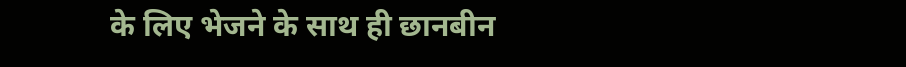के लिए भेजने के साथ ही छानबीन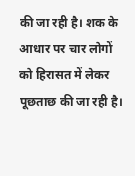की जा रही है। शक के आधार पर चार लोगों को हिरासत में लेकर पूछताछ की जा रही है।